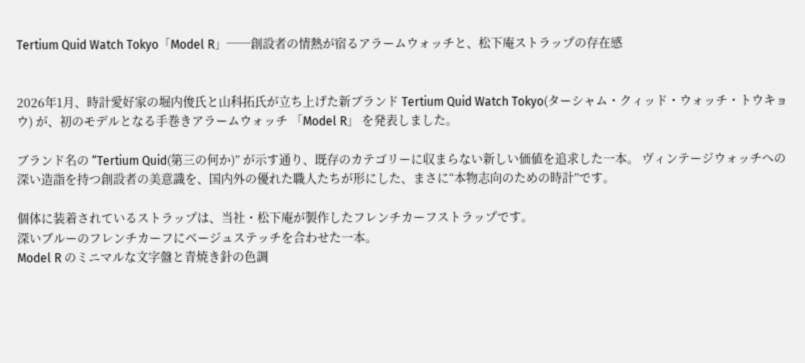Tertium Quid Watch Tokyo「Model R」──創設者の情熱が宿るアラームウォッチと、松下庵ストラップの存在感


2026年1月、時計愛好家の堀内俊氏と山科拓氏が立ち上げた新ブランド Tertium Quid Watch Tokyo(ターシャム・クィッド・ウォッチ・トウキョウ) が、初のモデルとなる手巻きアラームウォッチ 「Model R」 を発表しました。

ブランド名の “Tertium Quid(第三の何か)” が示す通り、既存のカテゴリーに収まらない新しい価値を追求した一本。 ヴィンテージウォッチへの深い造詣を持つ創設者の美意識を、国内外の優れた職人たちが形にした、まさに“本物志向のための時計”です。

個体に装着されているストラップは、当社・松下庵が製作したフレンチカーフストラップです。
深いブルーのフレンチカーフにベージュステッチを合わせた一本。
Model R のミニマルな文字盤と青焼き針の色調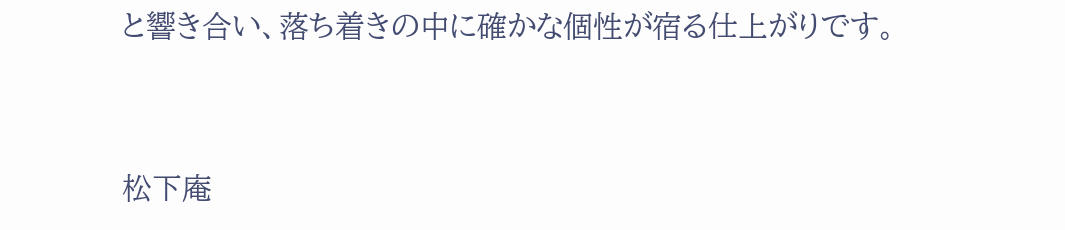と響き合い、落ち着きの中に確かな個性が宿る仕上がりです。


松下庵